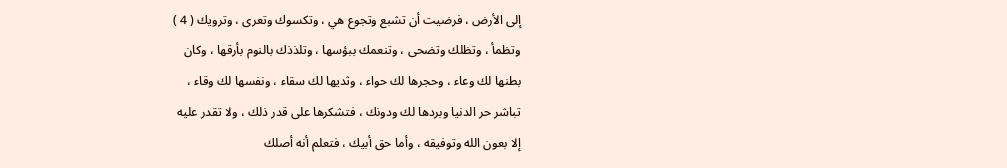إلى الأرض ، فرضيت أن تشبع وتجوع هي ، وتكسوك وتعرى ، وترويك ( 4 )
وتظمأ ، وتظلك وتضحى ، وتنعمك ببؤسها ، وتلذذك بالنوم بأرقها ، وكان
بطنها لك وعاء ، وحجرها لك حواء ، وثديها لك سقاء ، ونفسها لك وقاء ،
تباشر حر الدنيا وبردها لك ودونك ، فتشكرها على قدر ذلك ، ولا تقدر عليه
إلا بعون الله وتوفيقه ، وأما حق أبيك ، فتعلم أنه أصلك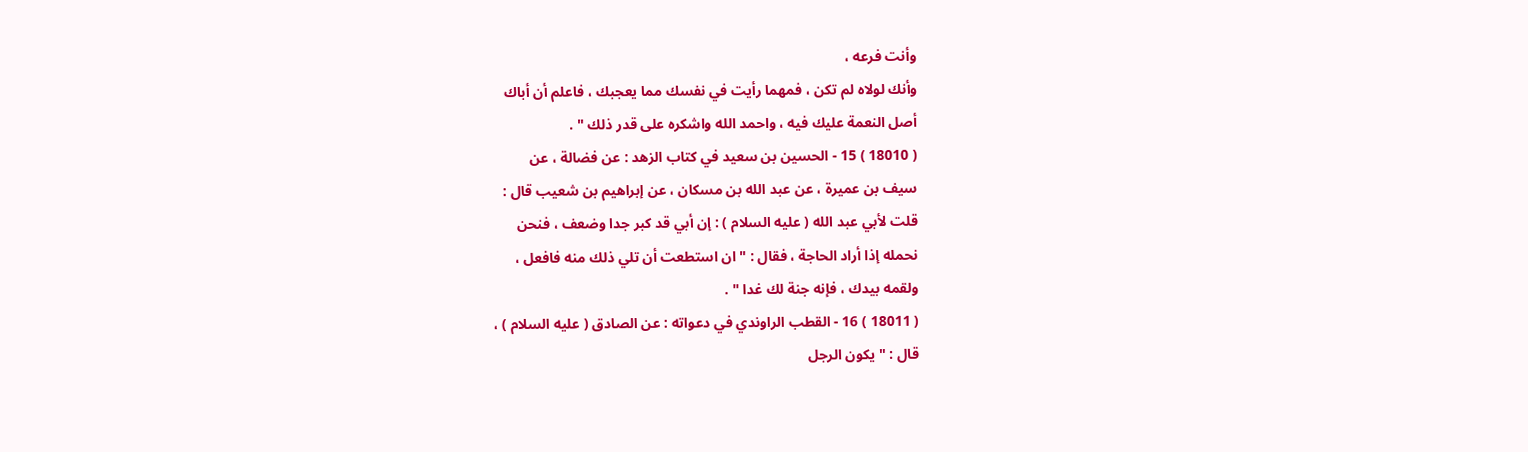وأنت فرعه ،
وأنك لولاه لم تكن ، فمهما رأيت في نفسك مما يعجبك ، فاعلم أن أباك
أصل النعمة عليك فيه ، واحمد الله واشكره على قدر ذلك " .
( 18010 ) 15 - الحسين بن سعيد في كتاب الزهد : عن فضالة ، عن
سيف بن عميرة ، عن عبد الله بن مسكان ، عن إبراهيم بن شعيب قال :
قلت لأبي عبد الله ( عليه السلام ) : إن أبي قد كبر جدا وضعف ، فنحن
نحمله إذا أراد الحاجة ، فقال : " ان استطعت أن تلي ذلك منه فافعل ،
ولقمه بيدك ، فإنه جنة لك غدا " .
( 18011 ) 16 - القطب الراوندي في دعواته : عن الصادق ( عليه السلام ) ،
قال : " يكون الرجل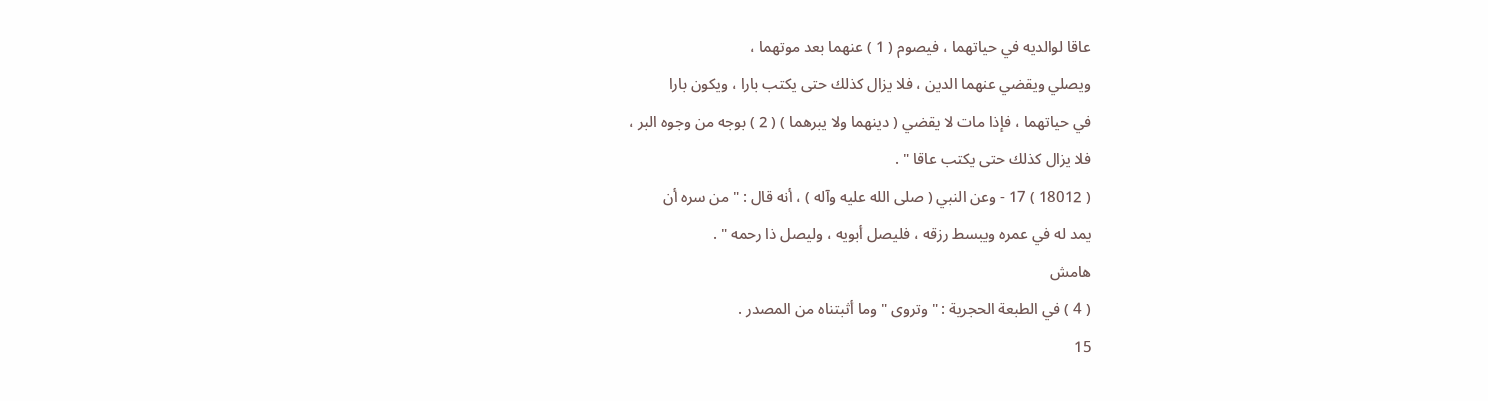عاقا لوالديه في حياتهما ، فيصوم ( 1 ) عنهما بعد موتهما ،
ويصلي ويقضي عنهما الدين ، فلا يزال كذلك حتى يكتب بارا ، ويكون بارا
في حياتهما ، فإذا مات لا يقضي ( دينهما ولا يبرهما ) ( 2 ) بوجه من وجوه البر ،
فلا يزال كذلك حتى يكتب عاقا " .
( 18012 ) 17 - وعن النبي ( صلى الله عليه وآله ) ، أنه قال : " من سره أن
يمد له في عمره ويبسط رزقه ، فليصل أبويه ، وليصل ذا رحمه " .
هامش
( 4 ) في الطبعة الحجرية : " وتروى " وما أثبتناه من المصدر .
15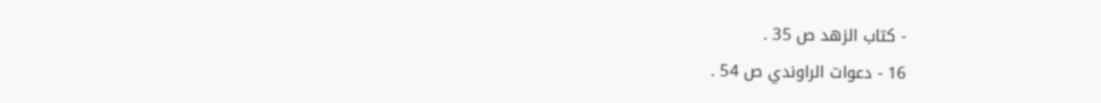- كتاب الزهد ص 35 .
16 - دعوات الراوندي ص 54 .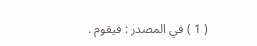( 1 ) في المصدر : فيقوم .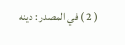( 2 ) في المصدر : دينه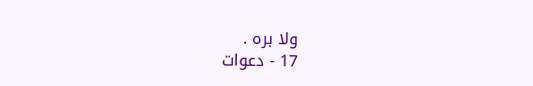ولا بره .
17 - دعوات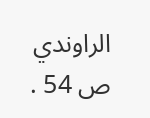الراوندي ص 54 .